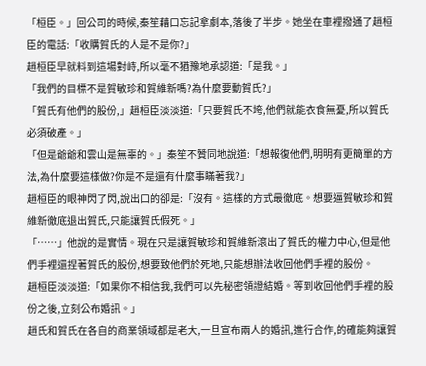「桓臣。」回公司的時候,秦笙藉口忘記拿劇本,落後了半步。她坐在車裡撥通了趙桓臣的電話:「收購賀氏的人是不是你?」
趙桓臣早就料到這場對峙,所以毫不猶豫地承認道:「是我。」
「我們的目標不是賀敏珍和賀維新嗎?為什麼要動賀氏?」
「賀氏有他們的股份,」趙桓臣淡淡道:「只要賀氏不垮,他們就能衣食無憂,所以賀氏必須破產。」
「但是爺爺和雲山是無辜的。」秦笙不贊同地說道:「想報復他們,明明有更簡單的方法,為什麼要這樣做?你是不是還有什麼事瞞著我?」
趙桓臣的眼神閃了閃,說出口的卻是:「沒有。這樣的方式最徹底。想要逼賀敏珍和賀維新徹底退出賀氏,只能讓賀氏假死。」
「……」他說的是實情。現在只是讓賀敏珍和賀維新滾出了賀氏的權力中心,但是他們手裡還捏著賀氏的股份,想要致他們於死地,只能想辦法收回他們手裡的股份。
趙桓臣淡淡道:「如果你不相信我,我們可以先秘密領證結婚。等到收回他們手裡的股份之後,立刻公布婚訊。」
趙氏和賀氏在各自的商業領域都是老大,一旦宣布兩人的婚訊,進行合作,的確能夠讓賀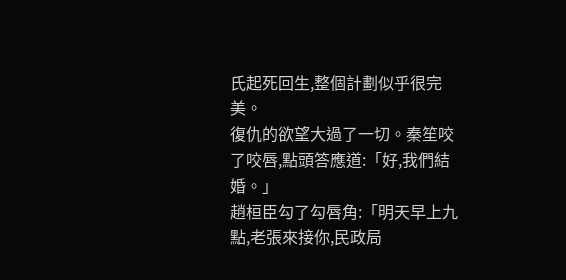氏起死回生,整個計劃似乎很完美。
復仇的欲望大過了一切。秦笙咬了咬唇,點頭答應道:「好,我們結婚。」
趙桓臣勾了勾唇角:「明天早上九點,老張來接你,民政局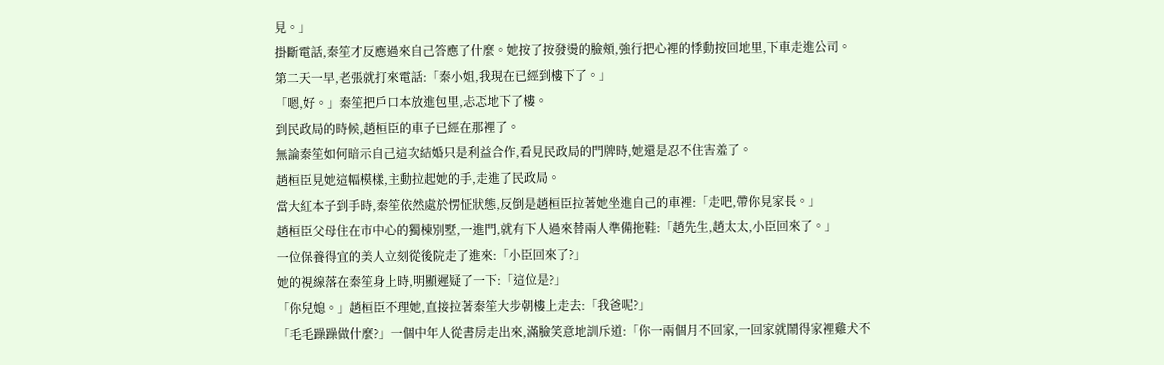見。」
掛斷電話,秦笙才反應過來自己答應了什麼。她按了按發燙的臉頰,強行把心裡的悸動按回地里,下車走進公司。
第二天一早,老張就打來電話:「秦小姐,我現在已經到樓下了。」
「嗯,好。」秦笙把戶口本放進包里,忐忑地下了樓。
到民政局的時候,趙桓臣的車子已經在那裡了。
無論秦笙如何暗示自己這次結婚只是利益合作,看見民政局的門牌時,她還是忍不住害羞了。
趙桓臣見她這幅模樣,主動拉起她的手,走進了民政局。
當大紅本子到手時,秦笙依然處於愣怔狀態,反倒是趙桓臣拉著她坐進自己的車裡:「走吧,帶你見家長。」
趙桓臣父母住在市中心的獨棟別墅,一進門,就有下人過來替兩人準備拖鞋:「趙先生,趙太太,小臣回來了。」
一位保養得宜的美人立刻從後院走了進來:「小臣回來了?」
她的視線落在秦笙身上時,明顯遲疑了一下:「這位是?」
「你兒媳。」趙桓臣不理她,直接拉著秦笙大步朝樓上走去:「我爸呢?」
「毛毛躁躁做什麼?」一個中年人從書房走出來,滿臉笑意地訓斥道:「你一兩個月不回家,一回家就鬧得家裡雞犬不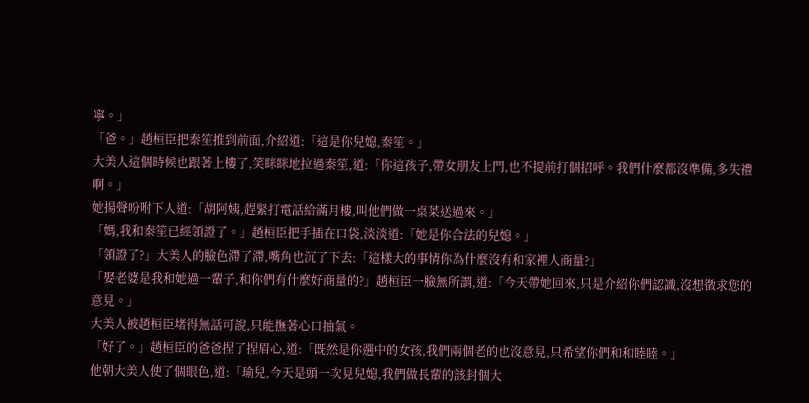寧。」
「爸。」趙桓臣把秦笙推到前面,介紹道:「這是你兒媳,秦笙。」
大美人這個時候也跟著上樓了,笑眯眯地拉過秦笙,道:「你這孩子,帶女朋友上門,也不提前打個招呼。我們什麼都沒準備,多失禮啊。」
她揚聲吩咐下人道:「胡阿姨,趕緊打電話給滿月樓,叫他們做一桌菜送過來。」
「媽,我和秦笙已經領證了。」趙桓臣把手插在口袋,淡淡道:「她是你合法的兒媳。」
「領證了?」大美人的臉色滯了滯,嘴角也沉了下去:「這樣大的事情你為什麼沒有和家裡人商量?」
「娶老婆是我和她過一輩子,和你們有什麼好商量的?」趙桓臣一臉無所謂,道:「今天帶她回來,只是介紹你們認識,沒想徵求您的意見。」
大美人被趙桓臣堵得無話可說,只能撫著心口抽氣。
「好了。」趙桓臣的爸爸捏了捏眉心,道:「既然是你選中的女孩,我們兩個老的也沒意見,只希望你們和和睦睦。」
他朝大美人使了個眼色,道:「瑜兒,今天是頭一次見兒媳,我們做長輩的該封個大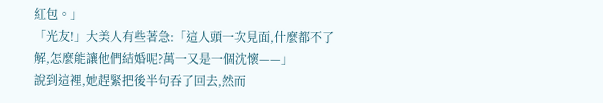紅包。」
「光友!」大美人有些著急:「這人頭一次見面,什麼都不了解,怎麼能讓他們結婚呢?萬一又是一個沈懷——」
說到這裡,她趕緊把後半句吞了回去,然而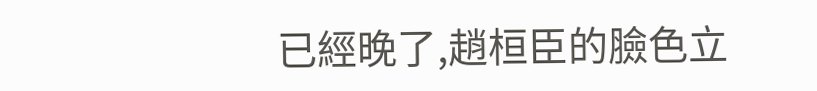已經晚了,趙桓臣的臉色立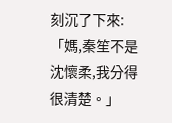刻沉了下來:「媽,秦笙不是沈懷柔,我分得很清楚。」